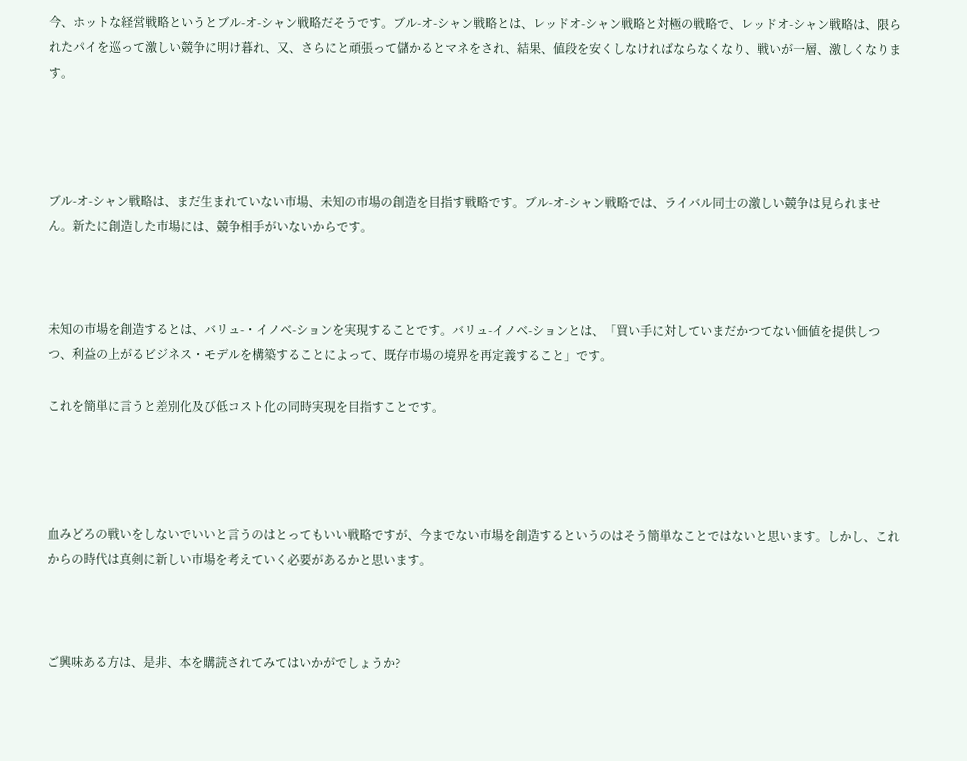今、ホットな経営戦略というとブル-オ-シャン戦略だそうです。ブル-オ-シャン戦略とは、レッドオ-シャン戦略と対極の戦略で、レッドオ-シャン戦略は、限られたパイを巡って激しい競争に明け暮れ、又、さらにと頑張って儲かるとマネをされ、結果、値段を安くしなければならなくなり、戦いが一層、激しくなります。




ブル-オ-シャン戦略は、まだ生まれていない市場、未知の市場の創造を目指す戦略です。ブル-オ-シャン戦略では、ライバル同士の激しい競争は見られません。新たに創造した市場には、競争相手がいないからです。



未知の市場を創造するとは、バリュ-・イノベ-ションを実現することです。バリュ-イノベ-ションとは、「買い手に対していまだかつてない価値を提供しつつ、利益の上がるビジネス・モデルを構築することによって、既存市場の境界を再定義すること」です。

これを簡単に言うと差別化及び低コスト化の同時実現を目指すことです。




血みどろの戦いをしないでいいと言うのはとってもいい戦略ですが、今までない市場を創造するというのはそう簡単なことではないと思います。しかし、これからの時代は真剣に新しい市場を考えていく必要があるかと思います。



ご興味ある方は、是非、本を購読されてみてはいかがでしょうか?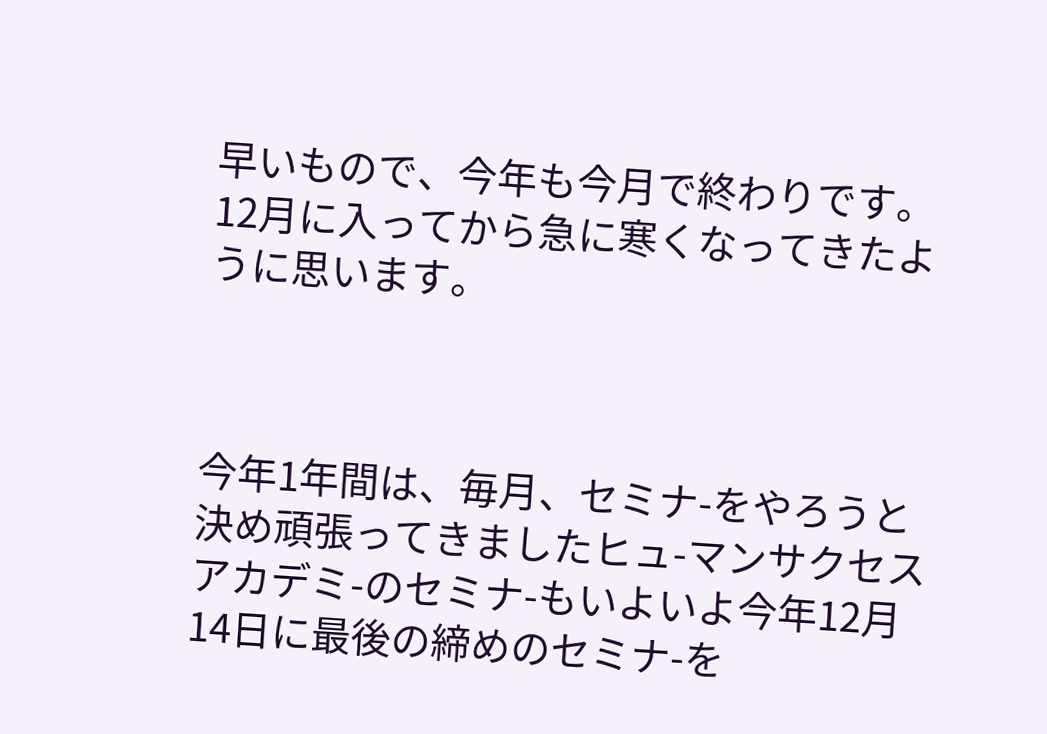早いもので、今年も今月で終わりです。12月に入ってから急に寒くなってきたように思います。



今年1年間は、毎月、セミナ-をやろうと決め頑張ってきましたヒュ-マンサクセスアカデミ-のセミナ-もいよいよ今年12月14日に最後の締めのセミナ-を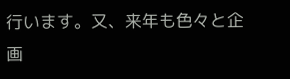行います。又、来年も色々と企画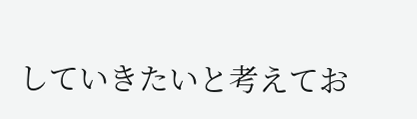していきたいと考えてお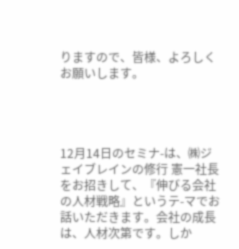りますので、皆様、よろしくお願いします。




12月14日のセミナ-は、㈱ジェイブレインの修行 憲一社長をお招きして、『伸びる会社の人材戦略』というテ-マでお話いただきます。会社の成長は、人材次第です。しか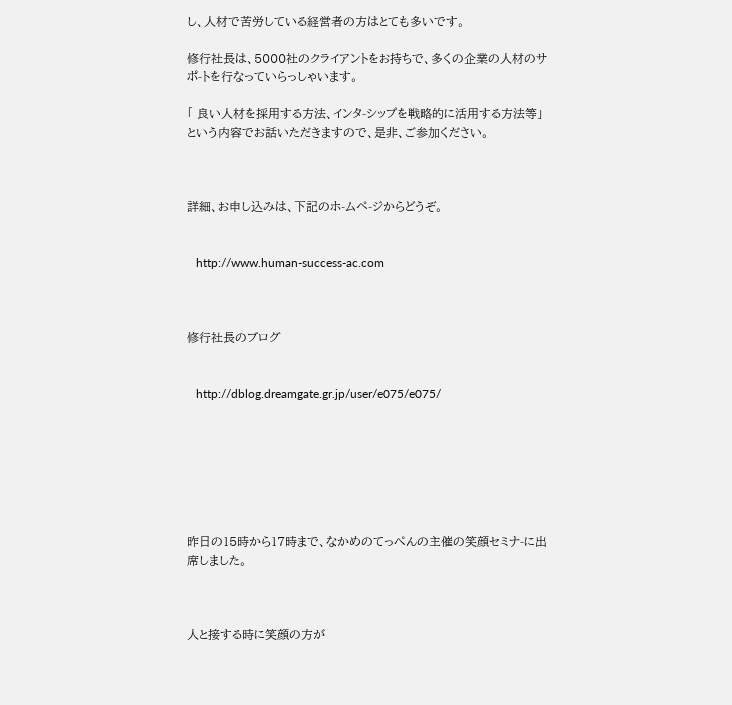し、人材で苦労している経営者の方はとても多いです。

修行社長は、5000社のクライアントをお持ちで、多くの企業の人材のサポ-トを行なっていらっしゃいます。

「 良い人材を採用する方法、インタ-シップを戦略的に活用する方法等」という内容でお話いただきますので、是非、ご参加ください。



詳細、お申し込みは、下記のホ-ムペ-ジからどうぞ。


   http://www.human-success-ac.com



修行社長のブログ


   http://dblog.dreamgate.gr.jp/user/e075/e075/







昨日の15時から17時まで、なかめのてっぺんの主催の笑顔セミナ-に出席しました。



人と接する時に笑顔の方が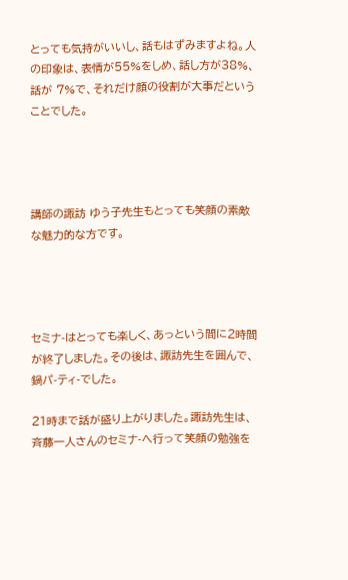とっても気持がいいし、話もはずみますよね。人の印象は、表情が55%をしめ、話し方が38%、話が 7%で、それだけ顔の役割が大事だということでした。




講師の諏訪 ゆう子先生もとっても笑顔の素敵な魅力的な方です。




セミナ-はとっても楽しく、あっという間に2時間が終了しました。その後は、諏訪先生を囲んで、鍋パ-ティ-でした。

21時まで話が盛り上がりました。諏訪先生は、斉藤一人さんのセミナ-へ行って笑顔の勉強を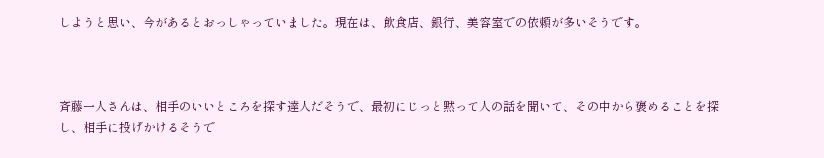しようと思い、今があるとおっしゃっていました。現在は、飲食店、銀行、美容室での依頼が多いそうです。



斉藤一人さんは、相手のいいところを探す達人だそうで、最初にじっと黙って人の話を聞いて、その中から褒めることを探し、相手に投げかけるそうで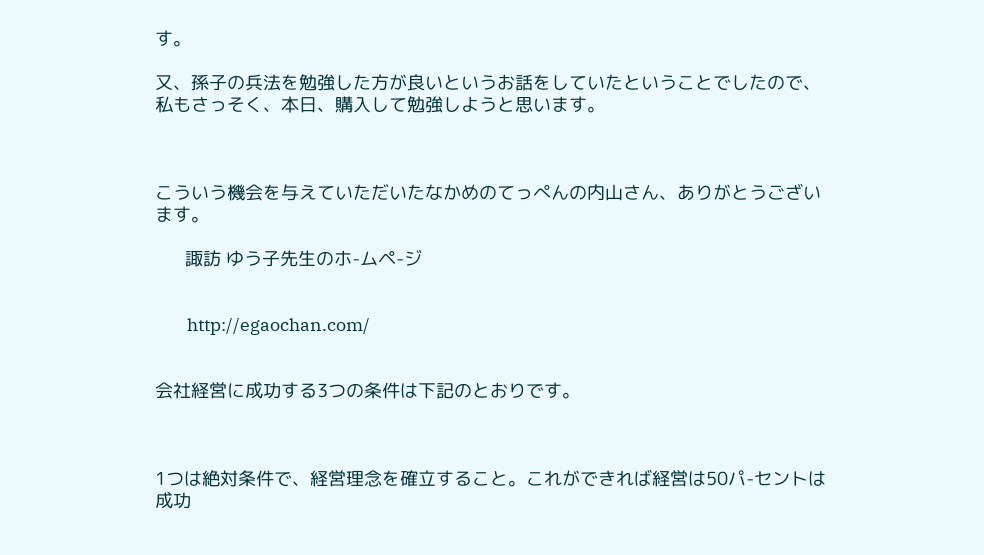す。

又、孫子の兵法を勉強した方が良いというお話をしていたということでしたので、私もさっそく、本日、購入して勉強しようと思います。



こういう機会を与えていただいたなかめのてっぺんの内山さん、ありがとうございます。

      諏訪 ゆう子先生のホ-ムペ-ジ


        http://egaochan.com/


会社経営に成功する3つの条件は下記のとおりです。



1つは絶対条件で、経営理念を確立すること。これができれば経営は50パ-セントは成功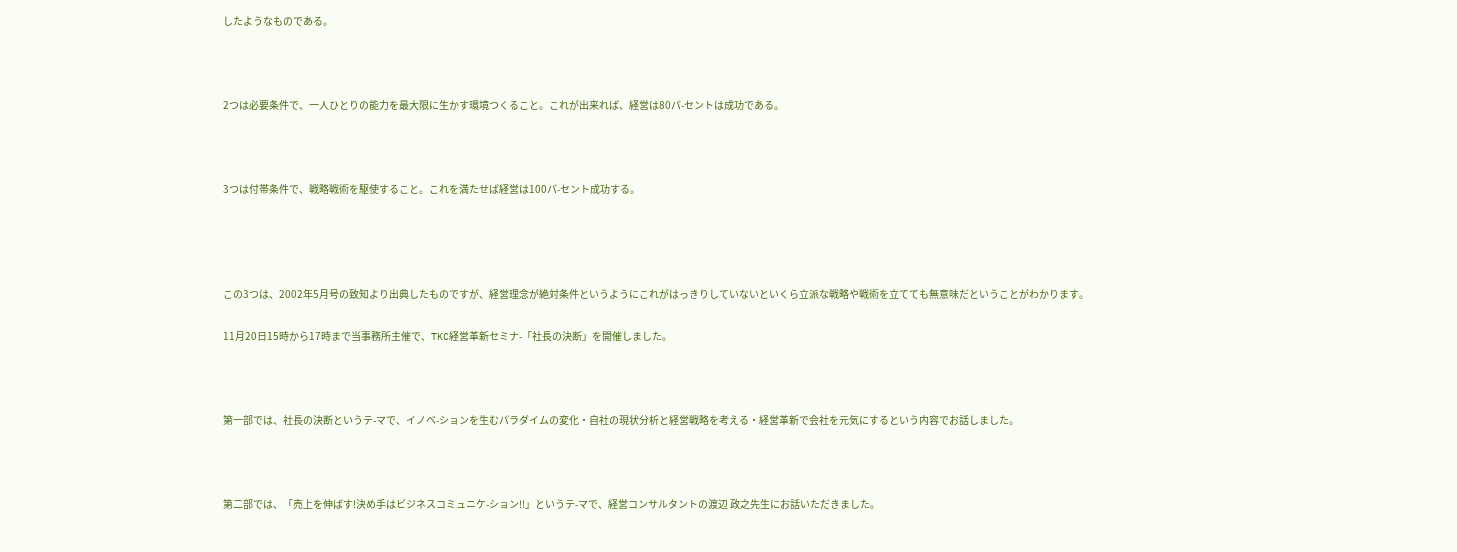したようなものである。



2つは必要条件で、一人ひとりの能力を最大限に生かす環境つくること。これが出来れば、経営は80パ-セントは成功である。



3つは付帯条件で、戦略戦術を駆使すること。これを満たせば経営は100パ-セント成功する。




この3つは、2002年5月号の致知より出典したものですが、経営理念が絶対条件というようにこれがはっきりしていないといくら立派な戦略や戦術を立てても無意味だということがわかります。

11月20日15時から17時まで当事務所主催で、TKC経営革新セミナ-「社長の決断」を開催しました。



第一部では、社長の決断というテ-マで、イノベ-ションを生むパラダイムの変化・自社の現状分析と経営戦略を考える・経営革新で会社を元気にするという内容でお話しました。



第二部では、「売上を伸ばす!決め手はビジネスコミュニケ-ション!!」というテ-マで、経営コンサルタントの渡辺 政之先生にお話いただきました。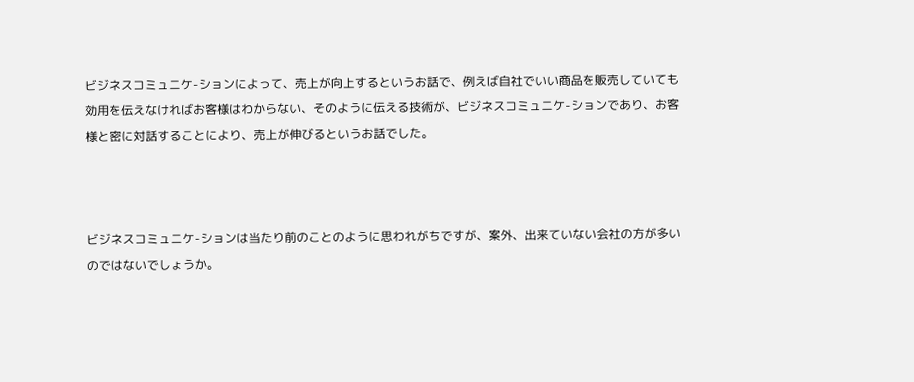ビジネスコミュニケ-ションによって、売上が向上するというお話で、例えば自社でいい商品を販売していても効用を伝えなければお客様はわからない、そのように伝える技術が、ビジネスコミュニケ-ションであり、お客様と密に対話することにより、売上が伸びるというお話でした。



ビジネスコミュニケ-ションは当たり前のことのように思われがちですが、案外、出来ていない会社の方が多いのではないでしょうか。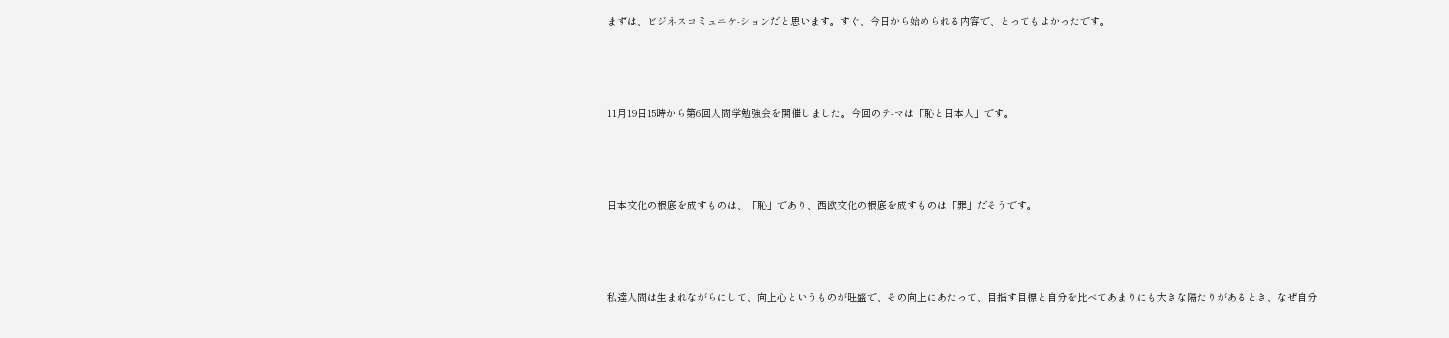まずは、ビジネスコミュニケ-ションだと思います。すぐ、今日から始められる内容で、とってもよかったです。



11月19日15時から第6回人間学勉強会を開催しました。今回のテ-マは「恥と日本人」です。



日本文化の根底を成すものは、「恥」であり、西欧文化の根底を成すものは「罪」だそうです。



私達人間は生まれながらにして、向上心というものが旺盛で、その向上にあたって、目指す目標と自分を比べてあまりにも大きな隔たりがあるとき、なぜ自分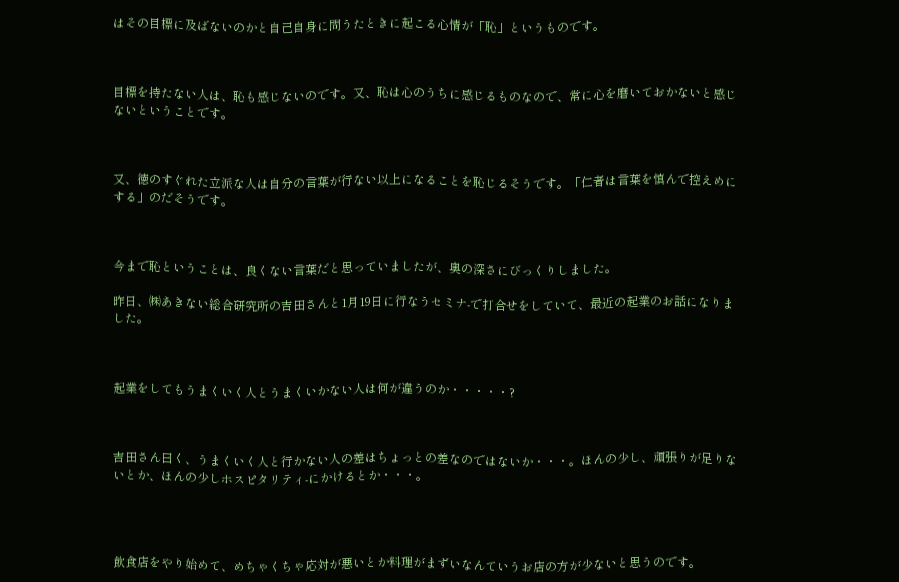はその目標に及ばないのかと自己自身に問うたときに起こる心情が「恥」というものです。



目標を持たない人は、恥も感じないのです。又、恥は心のうちに感じるものなので、常に心を磨いておかないと感じないということです。



又、徳のすぐれた立派な人は自分の言葉が行ない以上になることを恥じるそうです。「仁者は言葉を慎んで控えめにする」のだそうです。



今まで恥ということは、良くない言葉だと思っていましたが、奥の深さにびっくりしました。

昨日、㈱あきない総合研究所の吉田さんと1月19日に行なうセミナ-で打合せをしていて、最近の起業のお話になりました。



起業をしてもうまくいく人とうまくいかない人は何が違うのか・・・・・?



吉田さん曰く、うまくいく人と行かない人の差はちょっとの差なのではないか・・・。ほんの少し、頑張りが足りないとか、ほんの少しホスピタリティ-にかけるとか・・・。




飲食店をやり始めて、めちゃくちゃ応対が悪いとか料理がまずいなんていうお店の方が少ないと思うのです。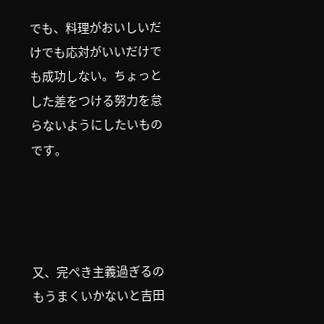でも、料理がおいしいだけでも応対がいいだけでも成功しない。ちょっとした差をつける努力を怠らないようにしたいものです。




又、完ぺき主義過ぎるのもうまくいかないと吉田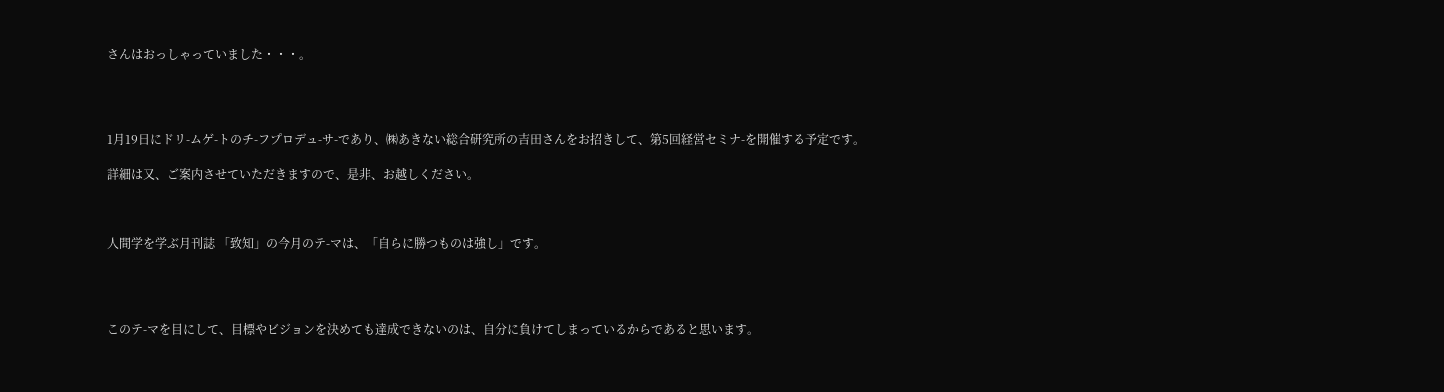さんはおっしゃっていました・・・。




1月19日にドリ-ムゲ-トのチ-フプロデュ-サ-であり、㈱あきない総合研究所の吉田さんをお招きして、第5回経営セミナ-を開催する予定です。

詳細は又、ご案内させていただきますので、是非、お越しください。



人間学を学ぶ月刊誌 「致知」の今月のテ-マは、「自らに勝つものは強し」です。




このテ-マを目にして、目標やビジョンを決めても達成できないのは、自分に負けてしまっているからであると思います。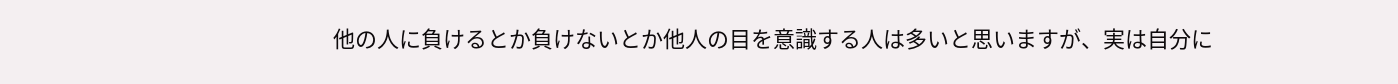他の人に負けるとか負けないとか他人の目を意識する人は多いと思いますが、実は自分に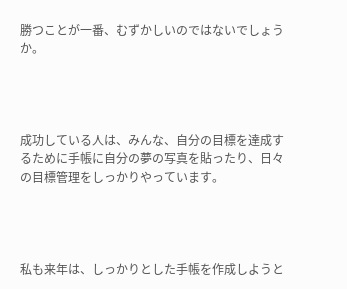勝つことが一番、むずかしいのではないでしょうか。




成功している人は、みんな、自分の目標を達成するために手帳に自分の夢の写真を貼ったり、日々の目標管理をしっかりやっています。




私も来年は、しっかりとした手帳を作成しようと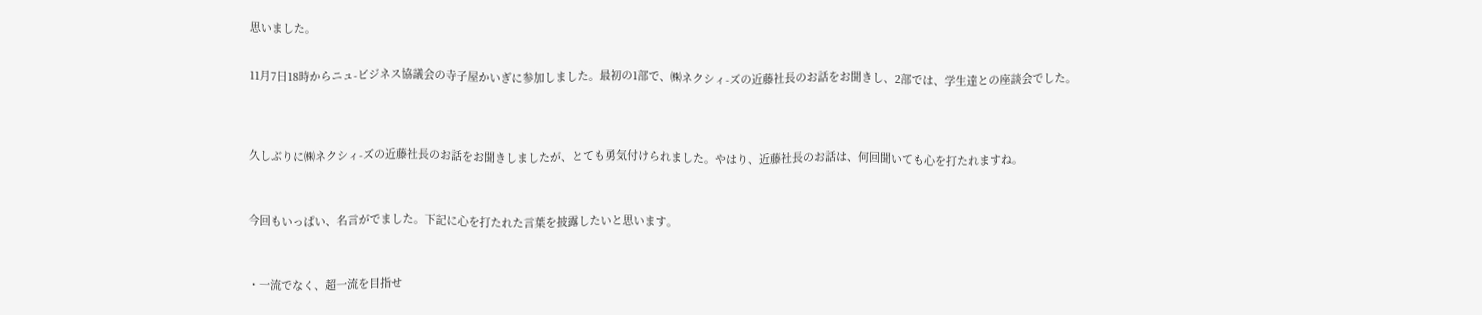思いました。


11月7日18時からニュ-ビジネス協議会の寺子屋かいぎに参加しました。最初の1部で、㈱ネクシィ-ズの近藤社長のお話をお聞きし、2部では、学生達との座談会でした。




久しぶりに㈱ネクシィ-ズの近藤社長のお話をお聞きしましたが、とても勇気付けられました。やはり、近藤社長のお話は、何回聞いても心を打たれますね。



今回もいっぱい、名言がでました。下記に心を打たれた言葉を披露したいと思います。



・一流でなく、超一流を目指せ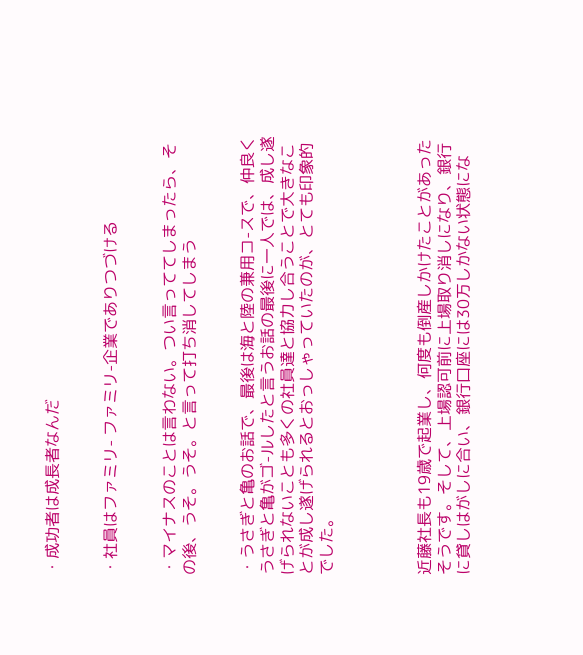・成功者は成長者なんだ


・社員はファミリ- ファミリ-企業でありつづける


・マイナスのことは言わない。つい言っててしまったら、その後、うそ。うそ。と言って打ち消してしまう


・うさぎと亀のお話で、最後は海と陸の兼用コ-スで、仲良くうさぎと亀がゴ-ルしたと言うお話の最後に一人では、成し遂げられないことも多くの社員達と協力し合うことで大きなことが成し遂げられるとおっしゃっていたのが、とても印象的でした。




近藤社長も19歳で起業し、何度も倒産しかけたことがあったそうです。そして、上場認可前に上場取り消しになり、銀行に貸しはがしに合い、銀行口座には30万しかない状態にな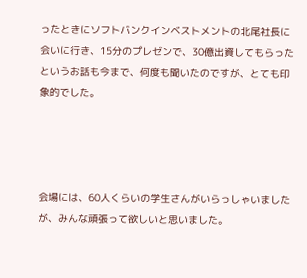ったときにソフトバンクインベストメントの北尾社長に会いに行き、15分のプレゼンで、30億出資してもらったというお話も今まで、何度も聞いたのですが、とても印象的でした。




会場には、60人くらいの学生さんがいらっしゃいましたが、みんな頑張って欲しいと思いました。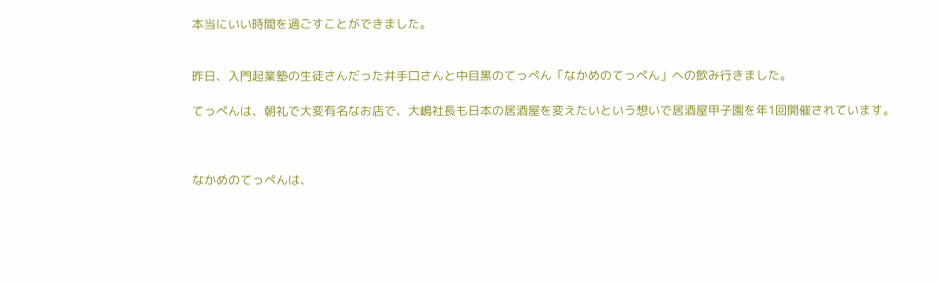本当にいい時間を過ごすことができました。


昨日、入門起業塾の生徒さんだった井手口さんと中目黒のてっぺん「なかめのてっぺん」への飲み行きました。

てっぺんは、朝礼で大変有名なお店で、大嶋社長も日本の居酒屋を変えたいという想いで居酒屋甲子園を年1回開催されています。



なかめのてっぺんは、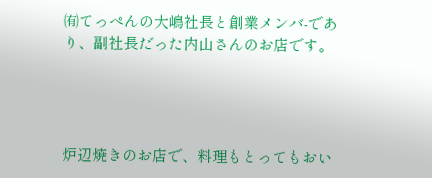㈲てっぺんの大嶋社長と創業メンバ-であり、副社長だった内山さんのお店です。




炉辺焼きのお店で、料理もとってもおい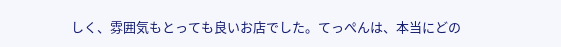しく、雰囲気もとっても良いお店でした。てっぺんは、本当にどの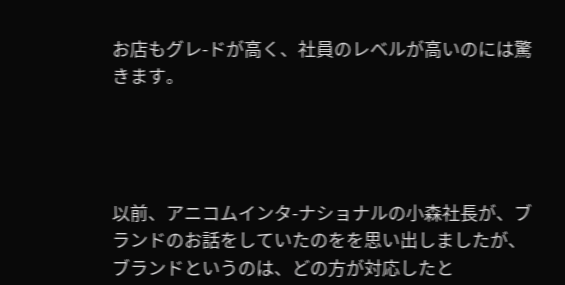お店もグレ-ドが高く、社員のレベルが高いのには驚きます。




以前、アニコムインタ-ナショナルの小森社長が、ブランドのお話をしていたのをを思い出しましたが、ブランドというのは、どの方が対応したと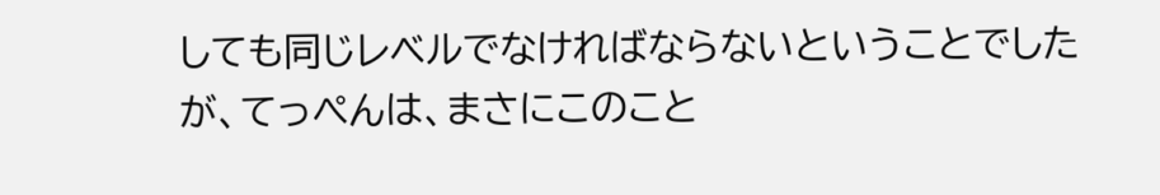しても同じレベルでなければならないということでしたが、てっぺんは、まさにこのこと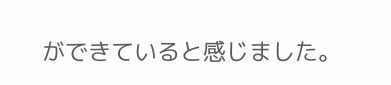ができていると感じました。